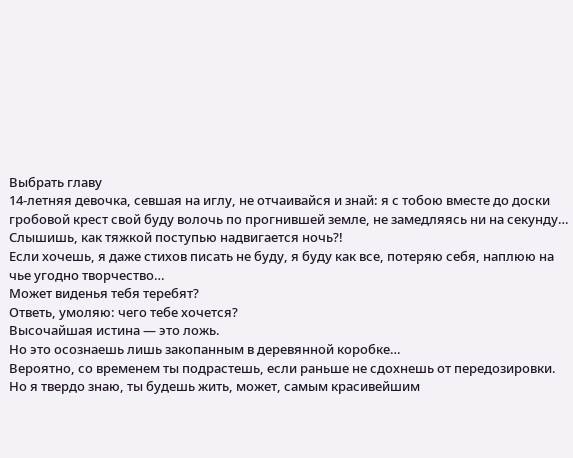Выбрать главу
14-летняя девочка, севшая на иглу, не отчаивайся и знай: я с тобою вместе до доски гробовой крест свой буду волочь по прогнившей земле, не замедляясь ни на секунду…
Слышишь, как тяжкой поступью надвигается ночь?!
Если хочешь, я даже стихов писать не буду, я буду как все, потеряю себя, наплюю на чье угодно творчество…
Может виденья тебя теребят?
Ответь, умоляю: чего тебе хочется?
Высочайшая истина — это ложь.
Но это осознаешь лишь закопанным в деревянной коробке…
Вероятно, со временем ты подрастешь, если раньше не сдохнешь от передозировки.
Но я твердо знаю, ты будешь жить, может, самым красивейшим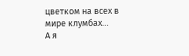цветком на всех в мире клумбах…
А я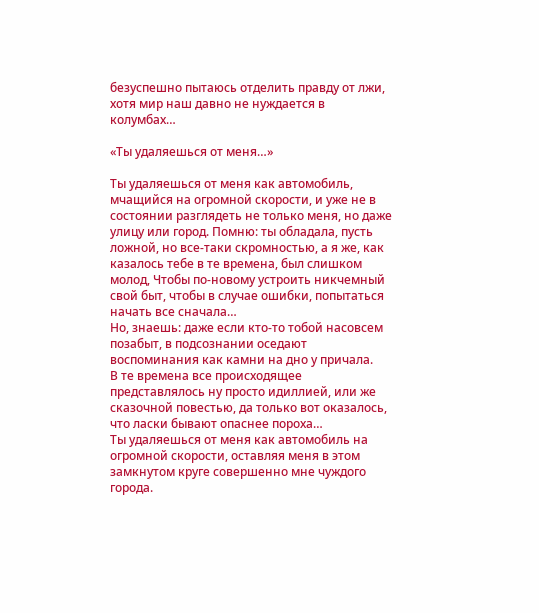безуспешно пытаюсь отделить правду от лжи, хотя мир наш давно не нуждается в колумбах…

«Ты удаляешься от меня…»

Ты удаляешься от меня как автомобиль, мчащийся на огромной скорости, и уже не в состоянии разглядеть не только меня, но даже улицу или город. Помню: ты обладала, пусть ложной, но все-таки скромностью, а я же, как казалось тебе в те времена, был слишком молод, Чтобы по-новому устроить никчемный свой быт, чтобы в случае ошибки, попытаться начать все сначала…
Но, знаешь: даже если кто-то тобой насовсем позабыт, в подсознании оседают воспоминания как камни на дно у причала.
В те времена все происходящее представлялось ну просто идиллией, или же сказочной повестью, да только вот оказалось, что ласки бывают опаснее пороха…
Ты удаляешься от меня как автомобиль на огромной скорости, оставляя меня в этом замкнутом круге совершенно мне чуждого города.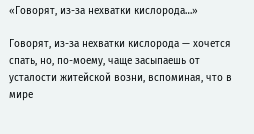«Говорят, из-за нехватки кислорода…»

Говорят, из-за нехватки кислорода — хочется спать, но, по-моему, чаще засыпаешь от усталости житейской возни, вспоминая, что в мире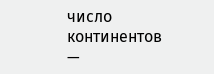число континентов —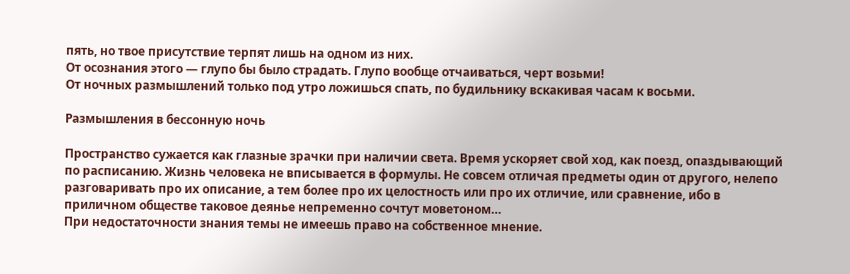пять, но твое присутствие терпят лишь на одном из них.
От осознания этого — глупо бы было страдать. Глупо вообще отчаиваться, черт возьми!
От ночных размышлений только под утро ложишься спать, по будильнику вскакивая часам к восьми.

Размышления в бессонную ночь

Пространство сужается как глазные зрачки при наличии света. Время ускоряет свой ход, как поезд, опаздывающий по расписанию. Жизнь человека не вписывается в формулы. Не совсем отличая предметы один от другого, нелепо разговаривать про их описание, а тем более про их целостность или про их отличие, или сравнение, ибо в приличном обществе таковое деянье непременно сочтут моветоном…
При недостаточности знания темы не имеешь право на собственное мнение.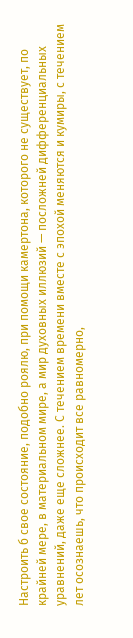Настроить б свое состояние, подобно роялю, при помощи камертона, которого не существует, по крайней мере, в материальном мире, а мир духовных иллюзий — посложней дифференциальных уравнений, даже еще сложнее. С течением времени вместе с эпохой меняются и кумиры, с течением лет осознаешь, что происходит все равномерно,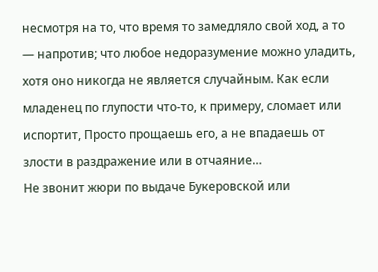несмотря на то, что время то замедляло свой ход, а то — напротив; что любое недоразумение можно уладить, хотя оно никогда не является случайным. Как если младенец по глупости что-то, к примеру, сломает или испортит, Просто прощаешь его, а не впадаешь от злости в раздражение или в отчаяние…
Не звонит жюри по выдаче Букеровской или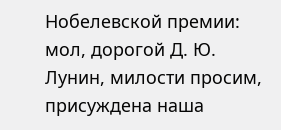Нобелевской премии: мол, дорогой Д. Ю. Лунин, милости просим, присуждена наша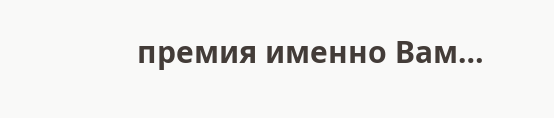премия именно Вам…